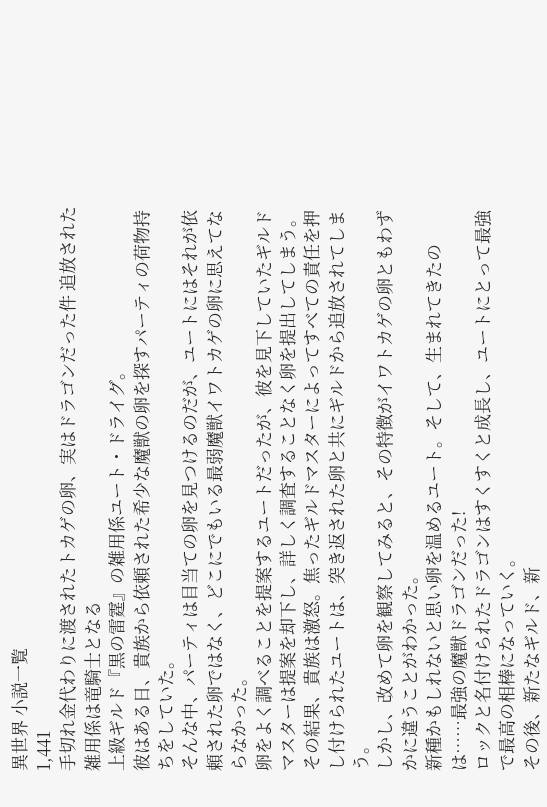異世界 小説一覧
1,441
手切れ金代わりに渡されたトカゲの卵、実はドラゴンだった件 追放された雑用係は竜騎士となる
上級ギルド『黒の雷霆』の雑用係ユート・ドライグ。
彼はある日、貴族から依頼された希少な魔獣の卵を探すパーティの荷物持ちをしていた。
そんな中、パーティは目当ての卵を見つけるのだが、ユートにはそれが依頼された卵ではなく、どこにでもいる最弱魔獣イワトカゲの卵に思えてならなかった。
卵をよく調べることを提案するユートだったが、彼を見下していたギルドマスターは提案を却下し、詳しく調査することなく卵を提出してしまう。
その結果、貴族は激怒。焦ったギルドマスターによってすべての責任を押し付けられたユートは、突き返された卵と共にギルドから追放されてしまう。
しかし、改めて卵を観察してみると、その特徴がイワトカゲの卵ともわずかに違うことがわかった。
新種かもしれないと思い卵を温めるユート。そして、生まれてきたのは……最強の魔獣ドラゴンだった!
ロックと名付けられたドラゴンはすくすくと成長し、ユートにとって最強で最高の相棒になっていく。
その後、新たなギルド、新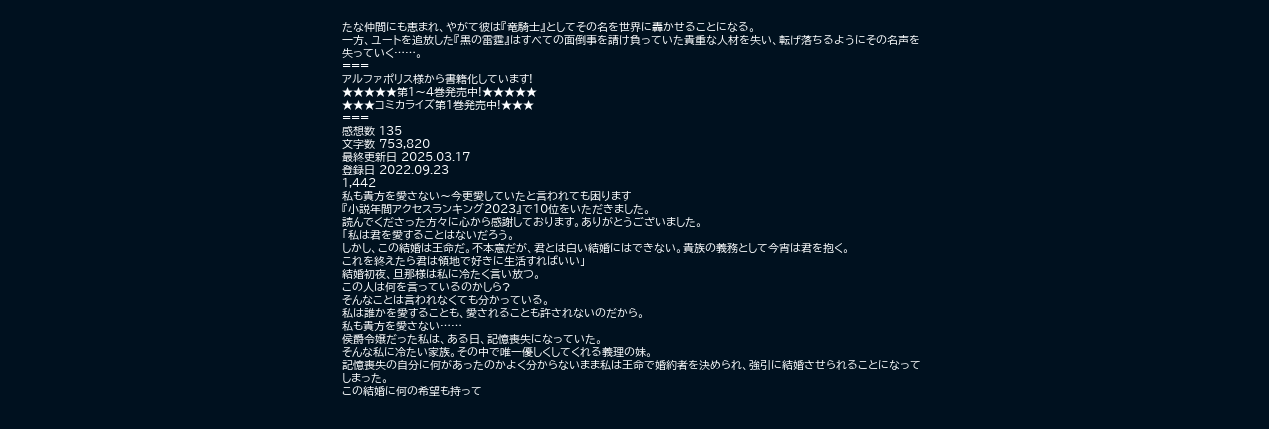たな仲間にも恵まれ、やがて彼は『竜騎士』としてその名を世界に轟かせることになる。
一方、ユートを追放した『黒の雷霆』はすべての面倒事を請け負っていた貴重な人材を失い、転げ落ちるようにその名声を失っていく……。
===
アルファポリス様から書籍化しています!
★★★★★第1〜4巻発売中!★★★★★
★★★コミカライズ第1巻発売中!★★★
===
感想数 135
文字数 753,820
最終更新日 2025.03.17
登録日 2022.09.23
1,442
私も貴方を愛さない〜今更愛していたと言われても困ります
『小説年間アクセスランキング2023』で10位をいただきました。
読んでくださった方々に心から感謝しております。ありがとうございました。
「私は君を愛することはないだろう。
しかし、この結婚は王命だ。不本意だが、君とは白い結婚にはできない。貴族の義務として今宵は君を抱く。
これを終えたら君は領地で好きに生活すればいい」
結婚初夜、旦那様は私に冷たく言い放つ。
この人は何を言っているのかしら?
そんなことは言われなくても分かっている。
私は誰かを愛することも、愛されることも許されないのだから。
私も貴方を愛さない……
侯爵令嬢だった私は、ある日、記憶喪失になっていた。
そんな私に冷たい家族。その中で唯一優しくしてくれる義理の妹。
記憶喪失の自分に何があったのかよく分からないまま私は王命で婚約者を決められ、強引に結婚させられることになってしまった。
この結婚に何の希望も持って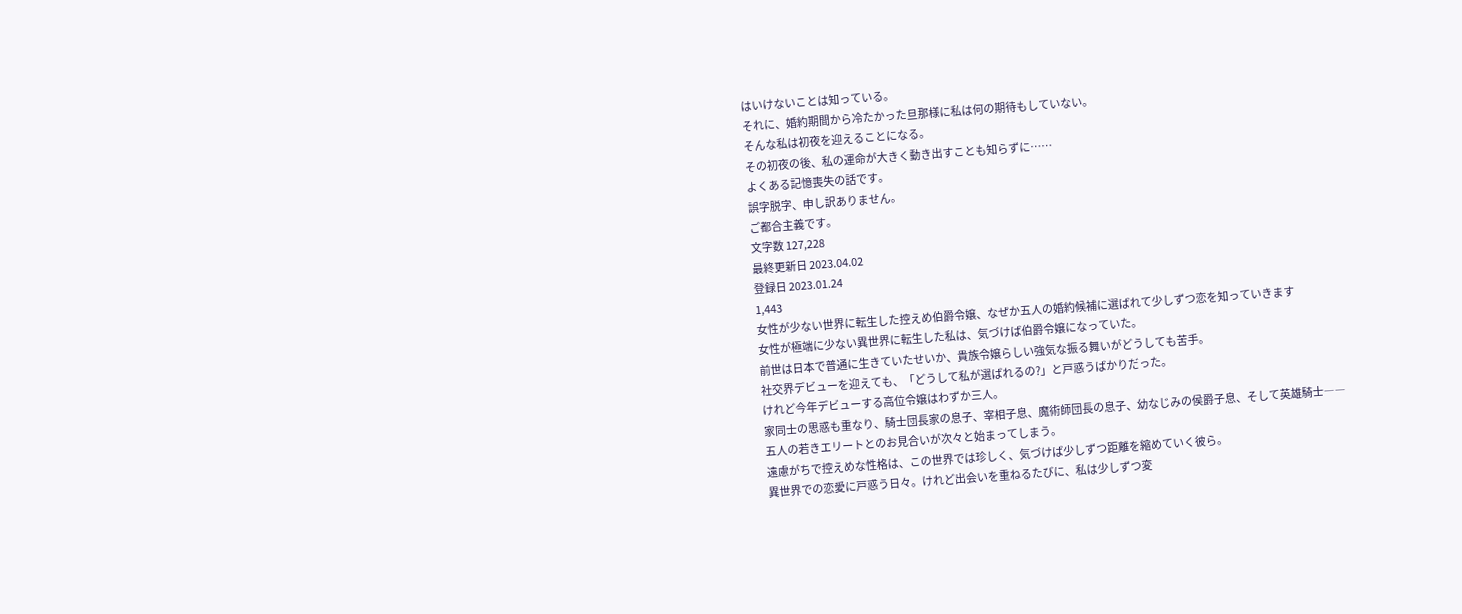はいけないことは知っている。
それに、婚約期間から冷たかった旦那様に私は何の期待もしていない。
そんな私は初夜を迎えることになる。
その初夜の後、私の運命が大きく動き出すことも知らずに……
よくある記憶喪失の話です。
誤字脱字、申し訳ありません。
ご都合主義です。
文字数 127,228
最終更新日 2023.04.02
登録日 2023.01.24
1,443
女性が少ない世界に転生した控えめ伯爵令嬢、なぜか五人の婚約候補に選ばれて少しずつ恋を知っていきます
女性が極端に少ない異世界に転生した私は、気づけば伯爵令嬢になっていた。
前世は日本で普通に生きていたせいか、貴族令嬢らしい強気な振る舞いがどうしても苦手。
社交界デビューを迎えても、「どうして私が選ばれるの?」と戸惑うばかりだった。
けれど今年デビューする高位令嬢はわずか三人。
家同士の思惑も重なり、騎士団長家の息子、宰相子息、魔術師団長の息子、幼なじみの侯爵子息、そして英雄騎士――
五人の若きエリートとのお見合いが次々と始まってしまう。
遠慮がちで控えめな性格は、この世界では珍しく、気づけば少しずつ距離を縮めていく彼ら。
異世界での恋愛に戸惑う日々。けれど出会いを重ねるたびに、私は少しずつ変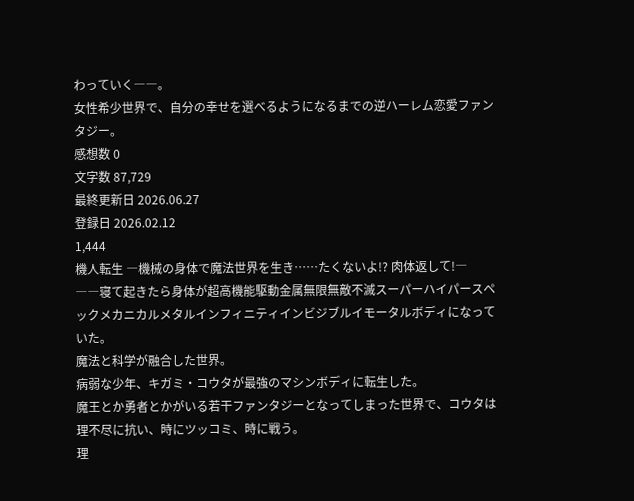わっていく――。
女性希少世界で、自分の幸せを選べるようになるまでの逆ハーレム恋愛ファンタジー。
感想数 0
文字数 87,729
最終更新日 2026.06.27
登録日 2026.02.12
1,444
機人転生 ―機械の身体で魔法世界を生き……たくないよ!? 肉体返して!―
――寝て起きたら身体が超高機能駆動金属無限無敵不滅スーパーハイパースペックメカニカルメタルインフィニティインビジブルイモータルボディになっていた。
魔法と科学が融合した世界。
病弱な少年、キガミ・コウタが最強のマシンボディに転生した。
魔王とか勇者とかがいる若干ファンタジーとなってしまった世界で、コウタは理不尽に抗い、時にツッコミ、時に戦う。
理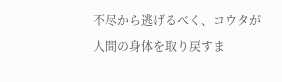不尽から逃げるべく、コウタが人間の身体を取り戻すま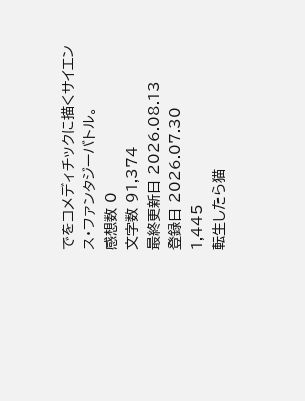でをコメディチックに描くサイエンス・ファンタジーバトル。
感想数 0
文字数 91,374
最終更新日 2026.08.13
登録日 2026.07.30
1,445
転生したら猫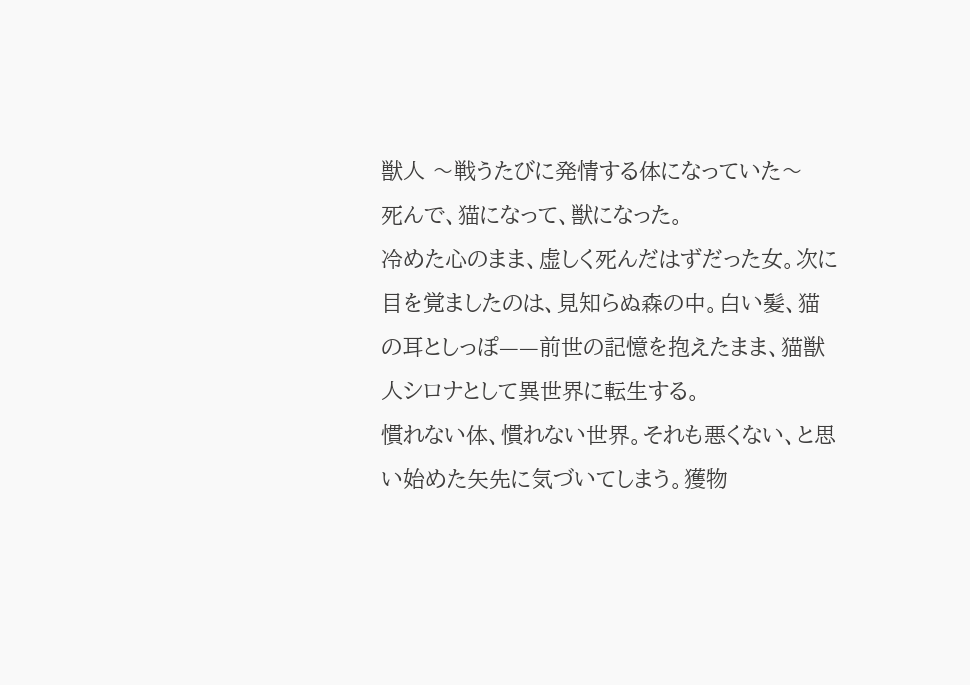獣人 〜戦うたびに発情する体になっていた〜
死んで、猫になって、獣になった。
冷めた心のまま、虚しく死んだはずだった女。次に目を覚ましたのは、見知らぬ森の中。白い髪、猫の耳としっぽ——前世の記憶を抱えたまま、猫獣人シロナとして異世界に転生する。
慣れない体、慣れない世界。それも悪くない、と思い始めた矢先に気づいてしまう。獲物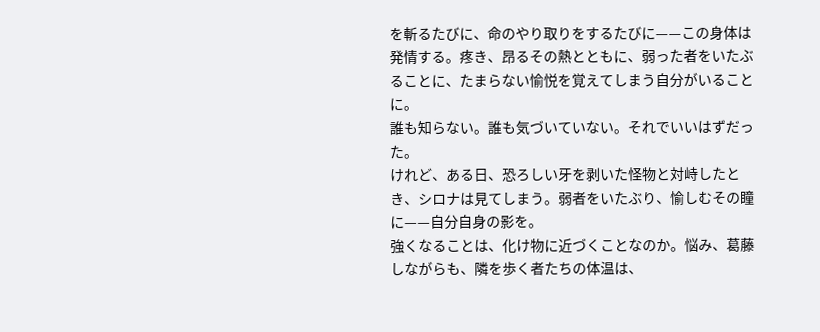を斬るたびに、命のやり取りをするたびに——この身体は発情する。疼き、昂るその熱とともに、弱った者をいたぶることに、たまらない愉悦を覚えてしまう自分がいることに。
誰も知らない。誰も気づいていない。それでいいはずだった。
けれど、ある日、恐ろしい牙を剥いた怪物と対峙したとき、シロナは見てしまう。弱者をいたぶり、愉しむその瞳に——自分自身の影を。
強くなることは、化け物に近づくことなのか。悩み、葛藤しながらも、隣を歩く者たちの体温は、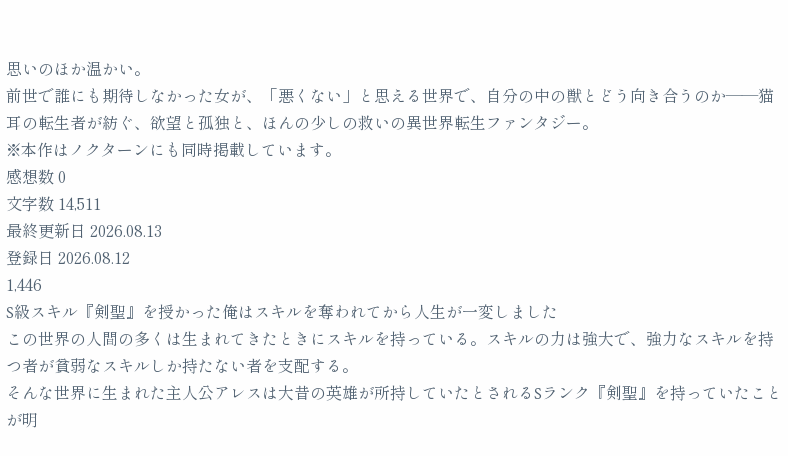思いのほか温かい。
前世で誰にも期待しなかった女が、「悪くない」と思える世界で、自分の中の獣とどう向き合うのか——猫耳の転生者が紡ぐ、欲望と孤独と、ほんの少しの救いの異世界転生ファンタジー。
※本作はノクターンにも同時掲載しています。
感想数 0
文字数 14,511
最終更新日 2026.08.13
登録日 2026.08.12
1,446
S級スキル『剣聖』を授かった俺はスキルを奪われてから人生が一変しました
この世界の人間の多くは生まれてきたときにスキルを持っている。スキルの力は強大で、強力なスキルを持つ者が貧弱なスキルしか持たない者を支配する。
そんな世界に生まれた主人公アレスは大昔の英雄が所持していたとされるSランク『剣聖』を持っていたことが明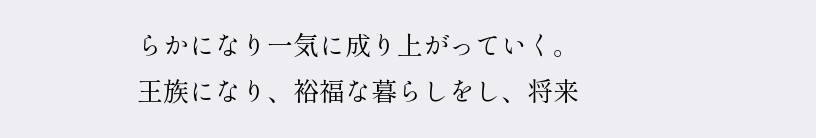らかになり一気に成り上がっていく。
王族になり、裕福な暮らしをし、将来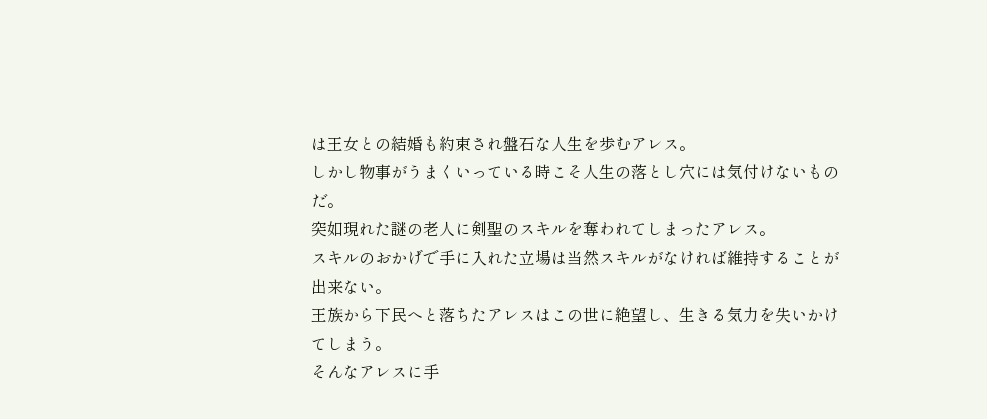は王女との結婚も約束され盤石な人生を歩むアレス。
しかし物事がうまくいっている時こそ人生の落とし穴には気付けないものだ。
突如現れた謎の老人に剣聖のスキルを奪われてしまったアレス。
スキルのおかげで手に入れた立場は当然スキルがなければ維持することが出来ない。
王族から下民へと落ちたアレスはこの世に絶望し、生きる気力を失いかけてしまう。
そんなアレスに手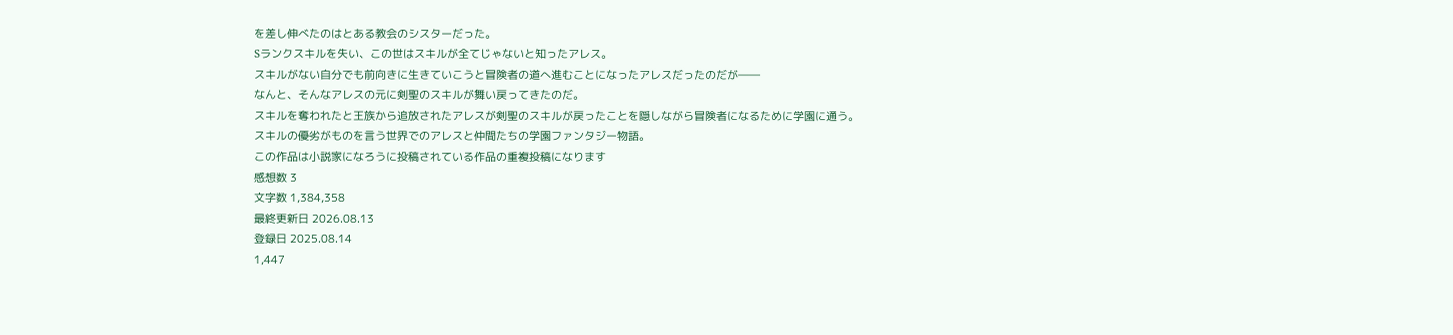を差し伸べたのはとある教会のシスターだった。
Sランクスキルを失い、この世はスキルが全てじゃないと知ったアレス。
スキルがない自分でも前向きに生きていこうと冒険者の道へ進むことになったアレスだったのだが――
なんと、そんなアレスの元に剣聖のスキルが舞い戻ってきたのだ。
スキルを奪われたと王族から追放されたアレスが剣聖のスキルが戻ったことを隠しながら冒険者になるために学園に通う。
スキルの優劣がものを言う世界でのアレスと仲間たちの学園ファンタジー物語。
この作品は小説家になろうに投稿されている作品の重複投稿になります
感想数 3
文字数 1,384,358
最終更新日 2026.08.13
登録日 2025.08.14
1,447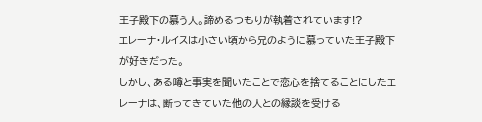王子殿下の慕う人。諦めるつもりが執着されています!?
エレーナ・ルイスは小さい頃から兄のように慕っていた王子殿下が好きだった。
しかし、ある噂と事実を聞いたことで恋心を捨てることにしたエレーナは、断ってきていた他の人との縁談を受ける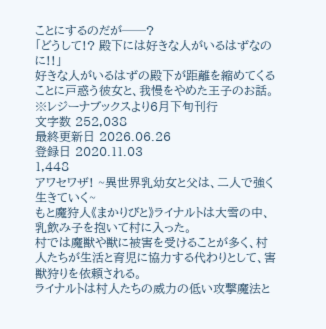ことにするのだが──?
「どうして!? 殿下には好きな人がいるはずなのに!!」
好きな人がいるはずの殿下が距離を縮めてくることに戸惑う彼女と、我慢をやめた王子のお話。
※レジーナブックスより6月下旬刊行
文字数 252,038
最終更新日 2026.06.26
登録日 2020.11.03
1,448
アワセワザ! ~異世界乳幼女と父は、二人で強く生きていく~
もと魔狩人《まかりびと》ライナルトは大雪の中、乳飲み子を抱いて村に入った。
村では魔獣や獣に被害を受けることが多く、村人たちが生活と育児に協力する代わりとして、害獣狩りを依頼される。
ライナルトは村人たちの威力の低い攻撃魔法と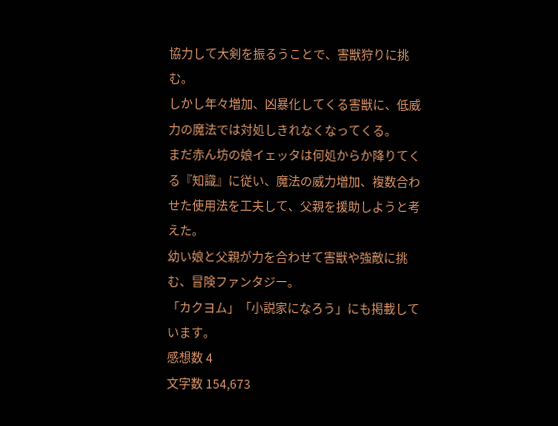協力して大剣を振るうことで、害獣狩りに挑む。
しかし年々増加、凶暴化してくる害獣に、低威力の魔法では対処しきれなくなってくる。
まだ赤ん坊の娘イェッタは何処からか降りてくる『知識』に従い、魔法の威力増加、複数合わせた使用法を工夫して、父親を援助しようと考えた。
幼い娘と父親が力を合わせて害獣や強敵に挑む、冒険ファンタジー。
「カクヨム」「小説家になろう」にも掲載しています。
感想数 4
文字数 154,673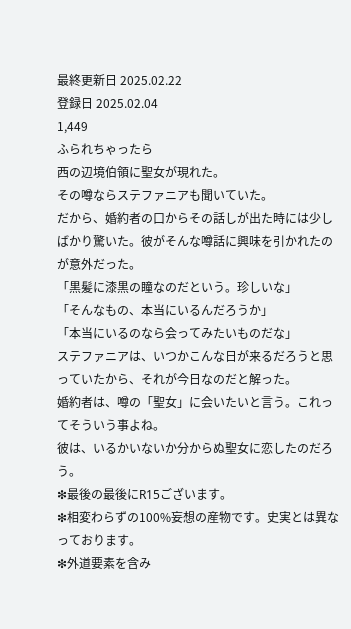最終更新日 2025.02.22
登録日 2025.02.04
1,449
ふられちゃったら
西の辺境伯領に聖女が現れた。
その噂ならステファニアも聞いていた。
だから、婚約者の口からその話しが出た時には少しばかり驚いた。彼がそんな噂話に興味を引かれたのが意外だった。
「黒髪に漆黒の瞳なのだという。珍しいな」
「そんなもの、本当にいるんだろうか」
「本当にいるのなら会ってみたいものだな」
ステファニアは、いつかこんな日が来るだろうと思っていたから、それが今日なのだと解った。
婚約者は、噂の「聖女」に会いたいと言う。これってそういう事よね。
彼は、いるかいないか分からぬ聖女に恋したのだろう。
❇最後の最後にR15ございます。
❇相変わらずの100%妄想の産物です。史実とは異なっております。
❇外道要素を含み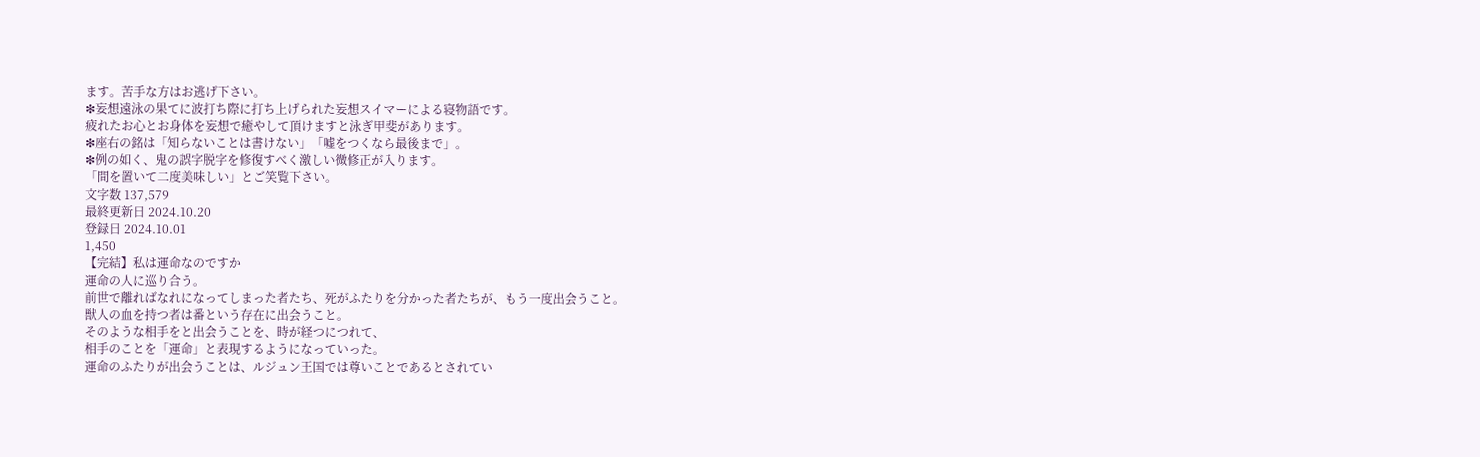ます。苦手な方はお逃げ下さい。
❇妄想遠泳の果てに波打ち際に打ち上げられた妄想スイマーによる寝物語です。
疲れたお心とお身体を妄想で癒やして頂けますと泳ぎ甲斐があります。
❇座右の銘は「知らないことは書けない」「嘘をつくなら最後まで」。
❇例の如く、鬼の誤字脱字を修復すべく激しい微修正が入ります。
「間を置いて二度美味しい」とご笑覧下さい。
文字数 137,579
最終更新日 2024.10.20
登録日 2024.10.01
1,450
【完結】私は運命なのですか
運命の人に巡り合う。
前世で離ればなれになってしまった者たち、死がふたりを分かった者たちが、もう一度出会うこと。
獣人の血を持つ者は番という存在に出会うこと。
そのような相手をと出会うことを、時が経つにつれて、
相手のことを「運命」と表現するようになっていった。
運命のふたりが出会うことは、ルジュン王国では尊いことであるとされてい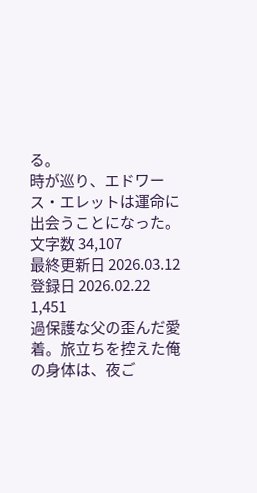る。
時が巡り、エドワース・エレットは運命に出会うことになった。
文字数 34,107
最終更新日 2026.03.12
登録日 2026.02.22
1,451
過保護な父の歪んだ愛着。旅立ちを控えた俺の身体は、夜ご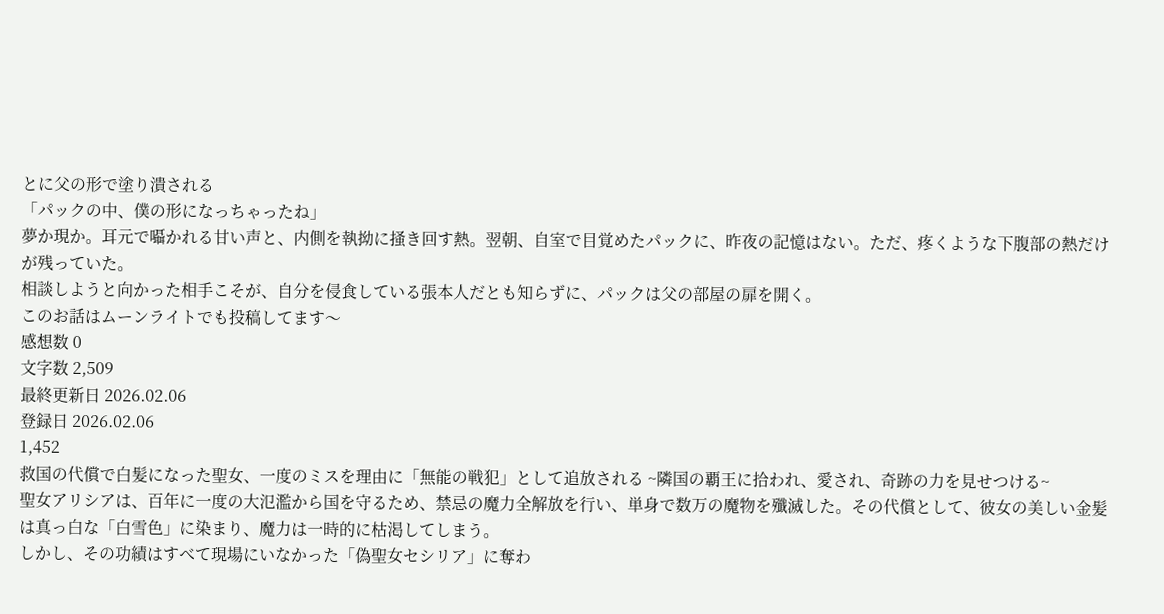とに父の形で塗り潰される
「パックの中、僕の形になっちゃったね」
夢か現か。耳元で囁かれる甘い声と、内側を執拗に掻き回す熱。翌朝、自室で目覚めたパックに、昨夜の記憶はない。ただ、疼くような下腹部の熱だけが残っていた。
相談しようと向かった相手こそが、自分を侵食している張本人だとも知らずに、パックは父の部屋の扉を開く。
このお話はムーンライトでも投稿してます〜
感想数 0
文字数 2,509
最終更新日 2026.02.06
登録日 2026.02.06
1,452
救国の代償で白髪になった聖女、一度のミスを理由に「無能の戦犯」として追放される ~隣国の覇王に拾われ、愛され、奇跡の力を見せつける~
聖女アリシアは、百年に一度の大氾濫から国を守るため、禁忌の魔力全解放を行い、単身で数万の魔物を殲滅した。その代償として、彼女の美しい金髪は真っ白な「白雪色」に染まり、魔力は一時的に枯渇してしまう。
しかし、その功績はすべて現場にいなかった「偽聖女セシリア」に奪わ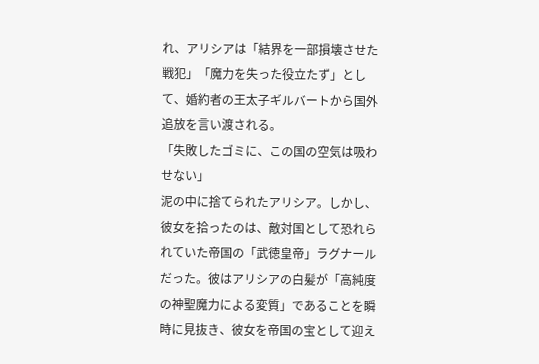れ、アリシアは「結界を一部損壊させた戦犯」「魔力を失った役立たず」として、婚約者の王太子ギルバートから国外追放を言い渡される。
「失敗したゴミに、この国の空気は吸わせない」
泥の中に捨てられたアリシア。しかし、彼女を拾ったのは、敵対国として恐れられていた帝国の「武徳皇帝」ラグナールだった。彼はアリシアの白髪が「高純度の神聖魔力による変質」であることを瞬時に見抜き、彼女を帝国の宝として迎え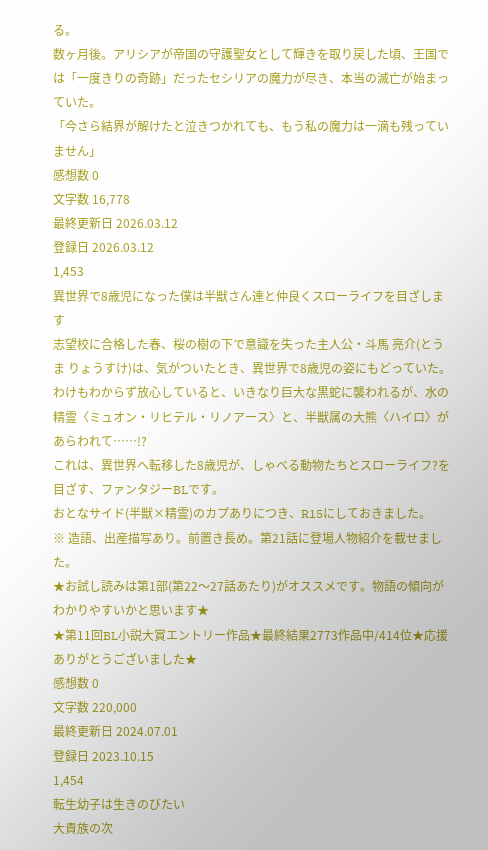る。
数ヶ月後。アリシアが帝国の守護聖女として輝きを取り戻した頃、王国では「一度きりの奇跡」だったセシリアの魔力が尽き、本当の滅亡が始まっていた。
「今さら結界が解けたと泣きつかれても、もう私の魔力は一滴も残っていません」
感想数 0
文字数 16,778
最終更新日 2026.03.12
登録日 2026.03.12
1,453
異世界で8歳児になった僕は半獣さん達と仲良くスローライフを目ざします
志望校に合格した春、桜の樹の下で意識を失った主人公・斗馬 亮介(とうま りょうすけ)は、気がついたとき、異世界で8歳児の姿にもどっていた。
わけもわからず放心していると、いきなり巨大な黒蛇に襲われるが、水の精霊〈ミュオン・リヒテル・リノアース〉と、半獣属の大熊〈ハイロ〉があらわれて……!?
これは、異世界へ転移した8歳児が、しゃべる動物たちとスローライフ?を目ざす、ファンタジーBLです。
おとなサイド(半獣×精霊)のカプありにつき、R15にしておきました。
※ 造語、出産描写あり。前置き長め。第21話に登場人物紹介を載せました。
★お試し読みは第1部(第22〜27話あたり)がオススメです。物語の傾向がわかりやすいかと思います★
★第11回BL小説大賞エントリー作品★最終結果2773作品中/414位★応援ありがとうございました★
感想数 0
文字数 220,000
最終更新日 2024.07.01
登録日 2023.10.15
1,454
転生幼子は生きのびたい
大貴族の次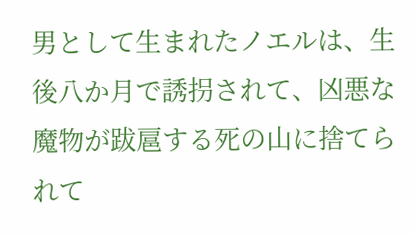男として生まれたノエルは、生後八か月で誘拐されて、凶悪な魔物が跋扈する死の山に捨てられて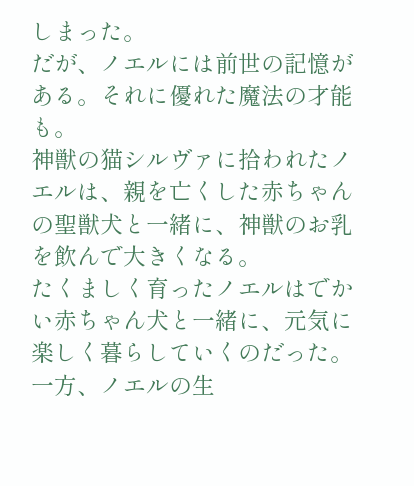しまった。
だが、ノエルには前世の記憶がある。それに優れた魔法の才能も。
神獣の猫シルヴァに拾われたノエルは、親を亡くした赤ちゃんの聖獣犬と一緒に、神獣のお乳を飲んで大きくなる。
たくましく育ったノエルはでかい赤ちゃん犬と一緒に、元気に楽しく暮らしていくのだった。
一方、ノエルの生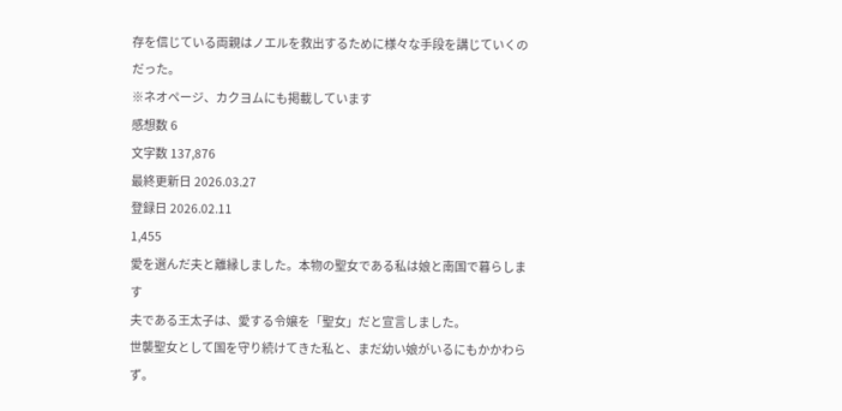存を信じている両親はノエルを救出するために様々な手段を講じていくのだった。
※ネオページ、カクヨムにも掲載しています
感想数 6
文字数 137,876
最終更新日 2026.03.27
登録日 2026.02.11
1,455
愛を選んだ夫と離縁しました。本物の聖女である私は娘と南国で暮らします
夫である王太子は、愛する令嬢を「聖女」だと宣言しました。
世襲聖女として国を守り続けてきた私と、まだ幼い娘がいるにもかかわらず。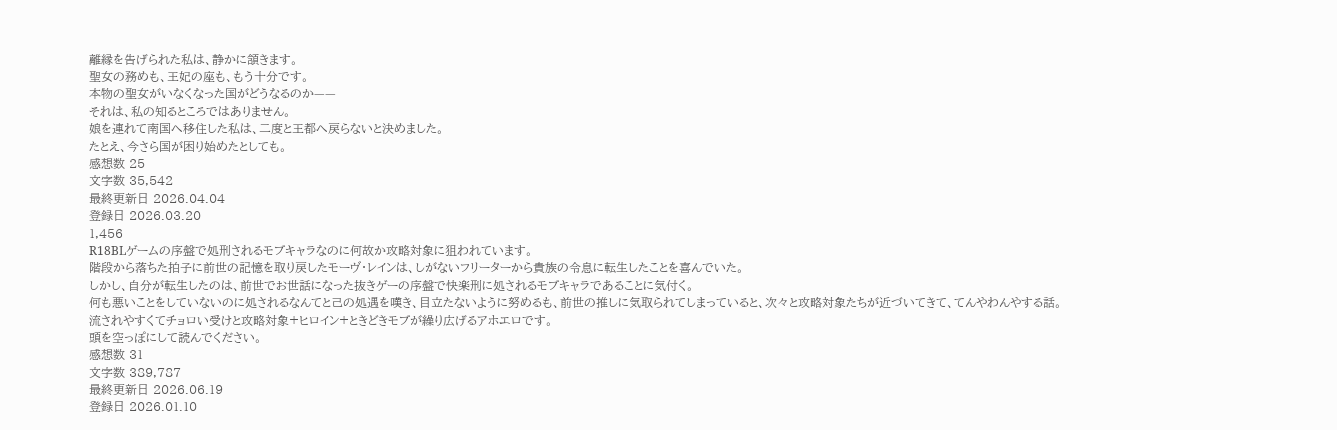離縁を告げられた私は、静かに頷きます。
聖女の務めも、王妃の座も、もう十分です。
本物の聖女がいなくなった国がどうなるのか——
それは、私の知るところではありません。
娘を連れて南国へ移住した私は、二度と王都へ戻らないと決めました。
たとえ、今さら国が困り始めたとしても。
感想数 25
文字数 35,542
最終更新日 2026.04.04
登録日 2026.03.20
1,456
R18BLゲームの序盤で処刑されるモブキャラなのに何故か攻略対象に狙われています。
階段から落ちた拍子に前世の記憶を取り戻したモーヴ・レインは、しがないフリーターから貴族の令息に転生したことを喜んでいた。
しかし、自分が転生したのは、前世でお世話になった抜きゲーの序盤で快楽刑に処されるモブキャラであることに気付く。
何も悪いことをしていないのに処されるなんてと己の処遇を嘆き、目立たないように努めるも、前世の推しに気取られてしまっていると、次々と攻略対象たちが近づいてきて、てんやわんやする話。
流されやすくてチョロい受けと攻略対象+ヒロイン+ときどきモブが繰り広げるアホエロです。
頭を空っぽにして読んでください。
感想数 31
文字数 389,787
最終更新日 2026.06.19
登録日 2026.01.10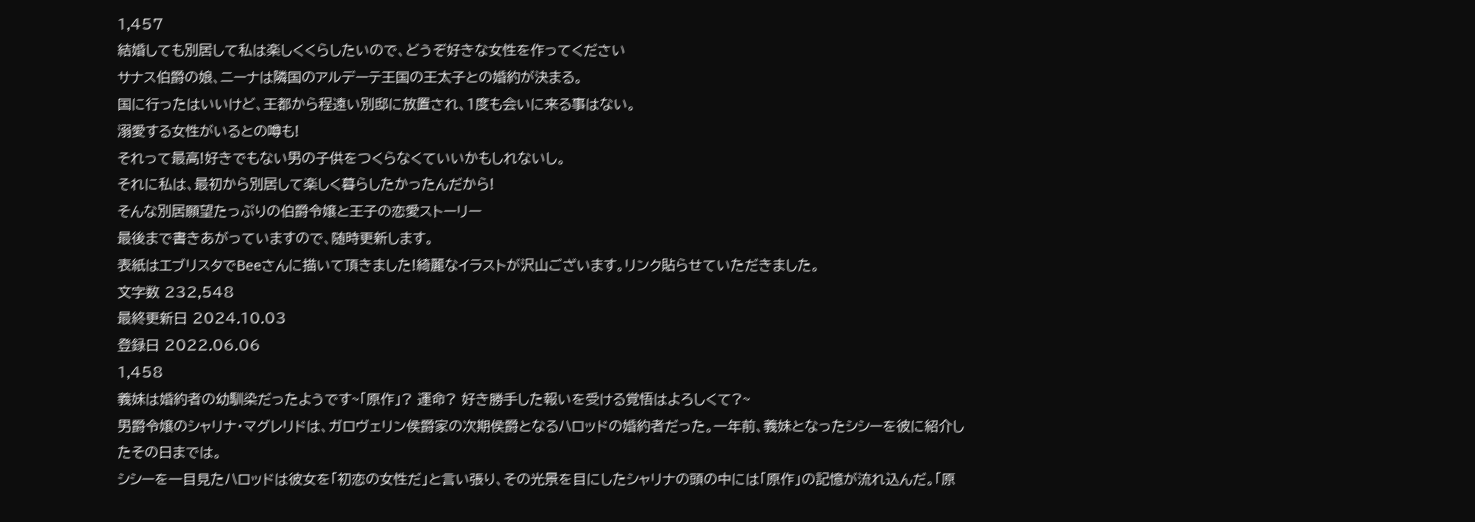1,457
結婚しても別居して私は楽しくくらしたいので、どうぞ好きな女性を作ってください
サナス伯爵の娘、ニーナは隣国のアルデーテ王国の王太子との婚約が決まる。
国に行ったはいいけど、王都から程遠い別邸に放置され、1度も会いに来る事はない。
溺愛する女性がいるとの噂も!
それって最高!好きでもない男の子供をつくらなくていいかもしれないし。
それに私は、最初から別居して楽しく暮らしたかったんだから!
そんな別居願望たっぷりの伯爵令嬢と王子の恋愛ストーリー
最後まで書きあがっていますので、随時更新します。
表紙はエブリスタでBeeさんに描いて頂きました!綺麗なイラストが沢山ございます。リンク貼らせていただきました。
文字数 232,548
最終更新日 2024.10.03
登録日 2022.06.06
1,458
義妹は婚約者の幼馴染だったようです~「原作」? 運命? 好き勝手した報いを受ける覚悟はよろしくて?~
男爵令嬢のシャリナ・マグレリドは、ガロヴェリン侯爵家の次期侯爵となるハロッドの婚約者だった。一年前、義妹となったシシーを彼に紹介したその日までは。
シシーを一目見たハロッドは彼女を「初恋の女性だ」と言い張り、その光景を目にしたシャリナの頭の中には「原作」の記憶が流れ込んだ。「原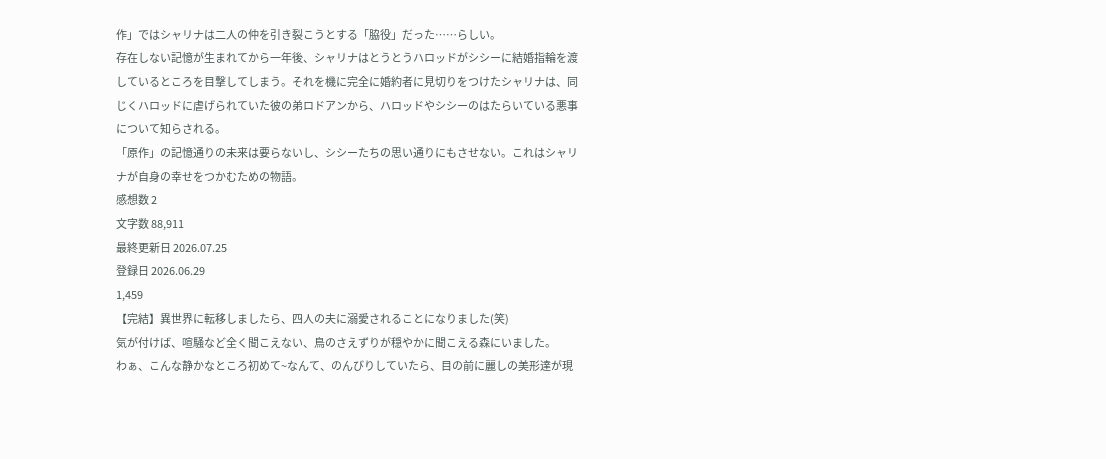作」ではシャリナは二人の仲を引き裂こうとする「脇役」だった……らしい。
存在しない記憶が生まれてから一年後、シャリナはとうとうハロッドがシシーに結婚指輪を渡しているところを目撃してしまう。それを機に完全に婚約者に見切りをつけたシャリナは、同じくハロッドに虐げられていた彼の弟ロドアンから、ハロッドやシシーのはたらいている悪事について知らされる。
「原作」の記憶通りの未来は要らないし、シシーたちの思い通りにもさせない。これはシャリナが自身の幸せをつかむための物語。
感想数 2
文字数 88,911
最終更新日 2026.07.25
登録日 2026.06.29
1,459
【完結】異世界に転移しましたら、四人の夫に溺愛されることになりました(笑)
気が付けば、喧騒など全く聞こえない、鳥のさえずりが穏やかに聞こえる森にいました。
わぁ、こんな静かなところ初めて~なんて、のんびりしていたら、目の前に麗しの美形達が現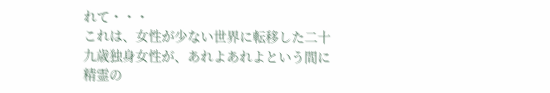れて・・・
これは、女性が少ない世界に転移した二十九歳独身女性が、あれよあれよという間に精霊の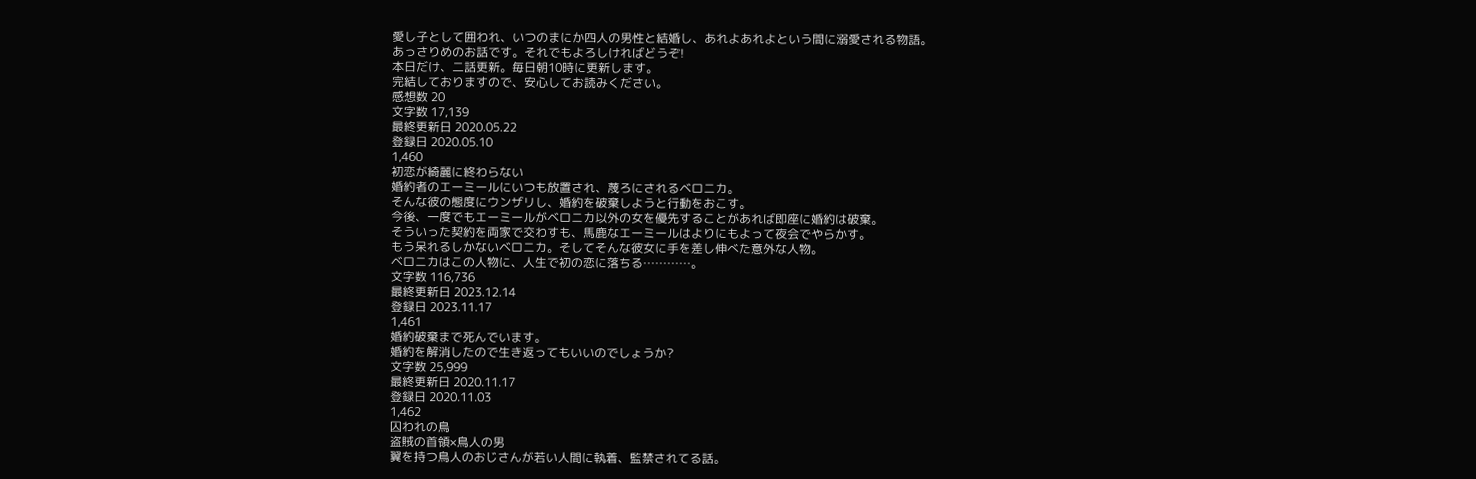愛し子として囲われ、いつのまにか四人の男性と結婚し、あれよあれよという間に溺愛される物語。
あっさりめのお話です。それでもよろしければどうぞ!
本日だけ、二話更新。毎日朝10時に更新します。
完結しておりますので、安心してお読みください。
感想数 20
文字数 17,139
最終更新日 2020.05.22
登録日 2020.05.10
1,460
初恋が綺麗に終わらない
婚約者のエーミールにいつも放置され、蔑ろにされるベロニカ。
そんな彼の態度にウンザリし、婚約を破棄しようと行動をおこす。
今後、一度でもエーミールがベロニカ以外の女を優先することがあれば即座に婚約は破棄。
そういった契約を両家で交わすも、馬鹿なエーミールはよりにもよって夜会でやらかす。
もう呆れるしかないベロニカ。そしてそんな彼女に手を差し伸べた意外な人物。
ベロニカはこの人物に、人生で初の恋に落ちる…………。
文字数 116,736
最終更新日 2023.12.14
登録日 2023.11.17
1,461
婚約破棄まで死んでいます。
婚約を解消したので生き返ってもいいのでしょうか?
文字数 25,999
最終更新日 2020.11.17
登録日 2020.11.03
1,462
囚われの鳥
盗賊の首領×鳥人の男
翼を持つ鳥人のおじさんが若い人間に執着、監禁されてる話。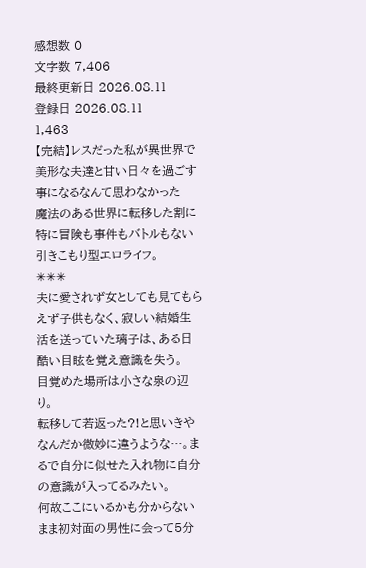感想数 0
文字数 7,406
最終更新日 2026.08.11
登録日 2026.08.11
1,463
【完結】レスだった私が異世界で美形な夫達と甘い日々を過ごす事になるなんて思わなかった
魔法のある世界に転移した割に特に冒険も事件もバトルもない引きこもり型エロライフ。
✳✳✳
夫に愛されず女としても見てもらえず子供もなく、寂しい結婚生活を送っていた璃子は、ある日酷い目眩を覚え意識を失う。
目覚めた場所は小さな泉の辺り。
転移して若返った?!と思いきやなんだか微妙に違うような…。まるで自分に似せた入れ物に自分の意識が入ってるみたい。
何故ここにいるかも分からないまま初対面の男性に会って5分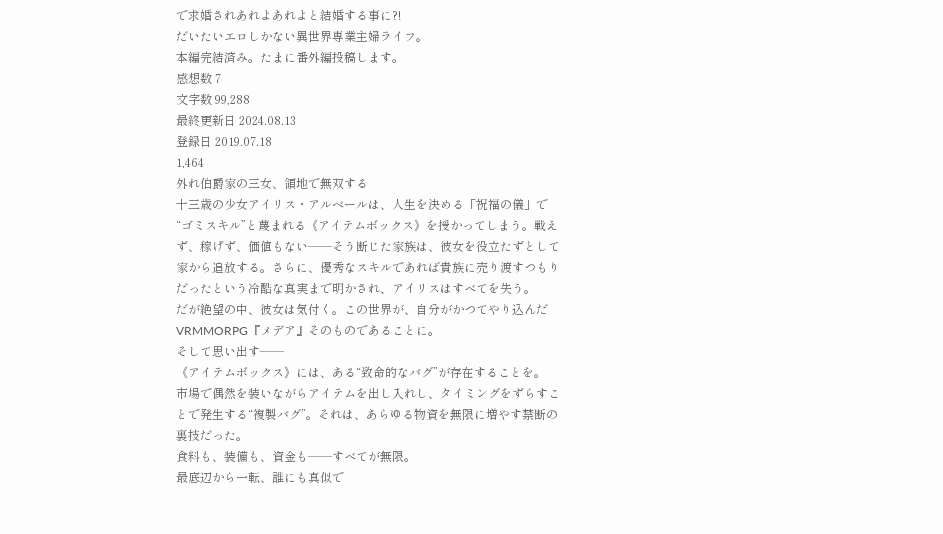で求婚されあれよあれよと結婚する事に?!
だいたいエロしかない異世界専業主婦ライフ。
本編完結済み。たまに番外編投稿します。
感想数 7
文字数 99,288
最終更新日 2024.08.13
登録日 2019.07.18
1,464
外れ伯爵家の三女、領地で無双する
十三歳の少女アイリス・アルベールは、人生を決める「祝福の儀」で“ゴミスキル”と蔑まれる《アイテムボックス》を授かってしまう。戦えず、稼げず、価値もない――そう断じた家族は、彼女を役立たずとして家から追放する。さらに、優秀なスキルであれば貴族に売り渡すつもりだったという冷酷な真実まで明かされ、アイリスはすべてを失う。
だが絶望の中、彼女は気付く。この世界が、自分がかつてやり込んだVRMMORPG『メデア』そのものであることに。
そして思い出す――
《アイテムボックス》には、ある“致命的なバグ”が存在することを。
市場で偶然を装いながらアイテムを出し入れし、タイミングをずらすことで発生する“複製バグ”。それは、あらゆる物資を無限に増やす禁断の裏技だった。
食料も、装備も、資金も――すべてが無限。
最底辺から一転、誰にも真似で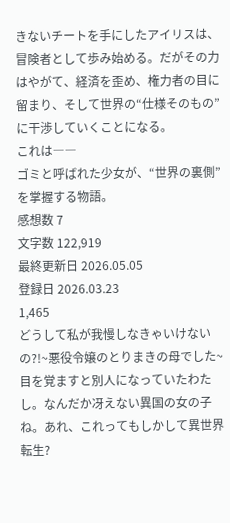きないチートを手にしたアイリスは、冒険者として歩み始める。だがその力はやがて、経済を歪め、権力者の目に留まり、そして世界の“仕様そのもの”に干渉していくことになる。
これは――
ゴミと呼ばれた少女が、“世界の裏側”を掌握する物語。
感想数 7
文字数 122,919
最終更新日 2026.05.05
登録日 2026.03.23
1,465
どうして私が我慢しなきゃいけないの?!~悪役令嬢のとりまきの母でした~
目を覚ますと別人になっていたわたし。なんだか冴えない異国の女の子ね。あれ、これってもしかして異世界転生?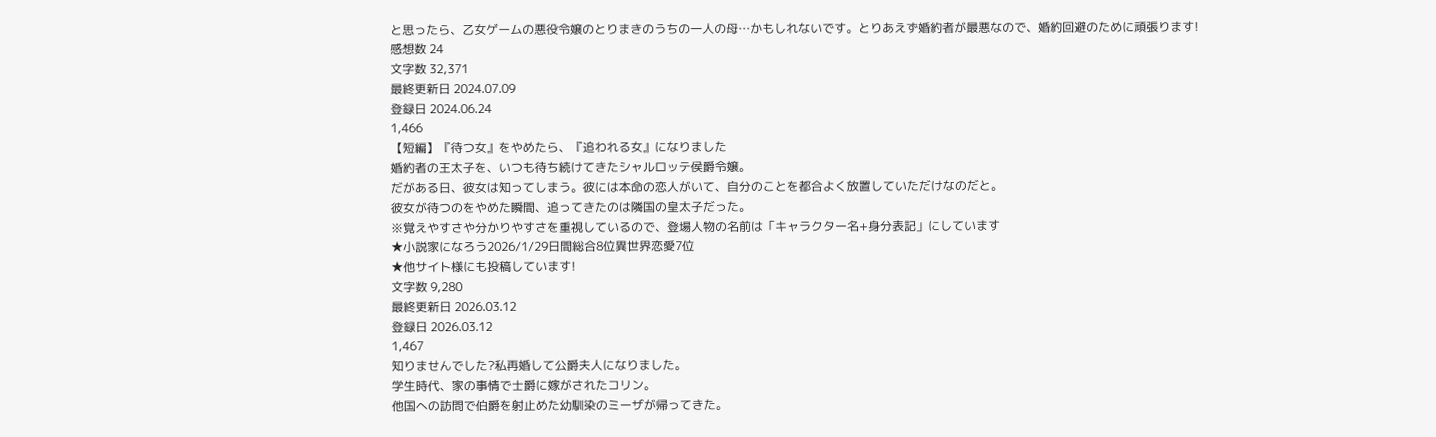と思ったら、乙女ゲームの悪役令嬢のとりまきのうちの一人の母…かもしれないです。とりあえず婚約者が最悪なので、婚約回避のために頑張ります!
感想数 24
文字数 32,371
最終更新日 2024.07.09
登録日 2024.06.24
1,466
【短編】『待つ女』をやめたら、『追われる女』になりました
婚約者の王太子を、いつも待ち続けてきたシャルロッテ侯爵令嬢。
だがある日、彼女は知ってしまう。彼には本命の恋人がいて、自分のことを都合よく放置していただけなのだと。
彼女が待つのをやめた瞬間、追ってきたのは隣国の皇太子だった。
※覚えやすさや分かりやすさを重視しているので、登場人物の名前は「キャラクター名+身分表記」にしています
★小説家になろう2026/1/29日間総合8位異世界恋愛7位
★他サイト様にも投稿しています!
文字数 9,280
最終更新日 2026.03.12
登録日 2026.03.12
1,467
知りませんでした?私再婚して公爵夫人になりました。
学生時代、家の事情で士爵に嫁がされたコリン。
他国への訪問で伯爵を射止めた幼馴染のミーザが帰ってきた。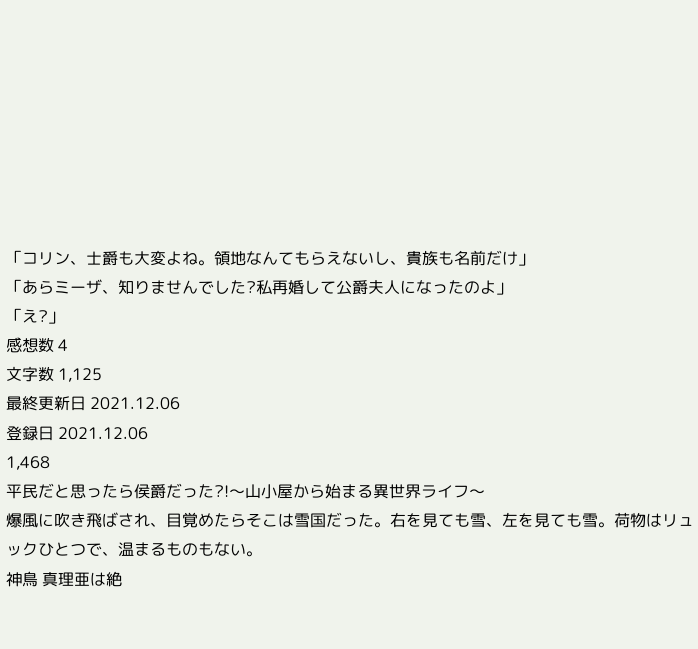「コリン、士爵も大変よね。領地なんてもらえないし、貴族も名前だけ」
「あらミーザ、知りませんでした?私再婚して公爵夫人になったのよ」
「え?」
感想数 4
文字数 1,125
最終更新日 2021.12.06
登録日 2021.12.06
1,468
平民だと思ったら侯爵だった?!〜山小屋から始まる異世界ライフ〜
爆風に吹き飛ばされ、目覚めたらそこは雪国だった。右を見ても雪、左を見ても雪。荷物はリュックひとつで、温まるものもない。
神鳥 真理亜は絶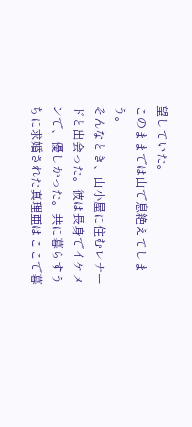望していた。
このままでは山で息絶えてしまう。
そんなとき、山小屋に住むレナードと出会った。彼は長身でイケメンで、優しかった。共に暮らすうちに求婚された真理亜はここで暮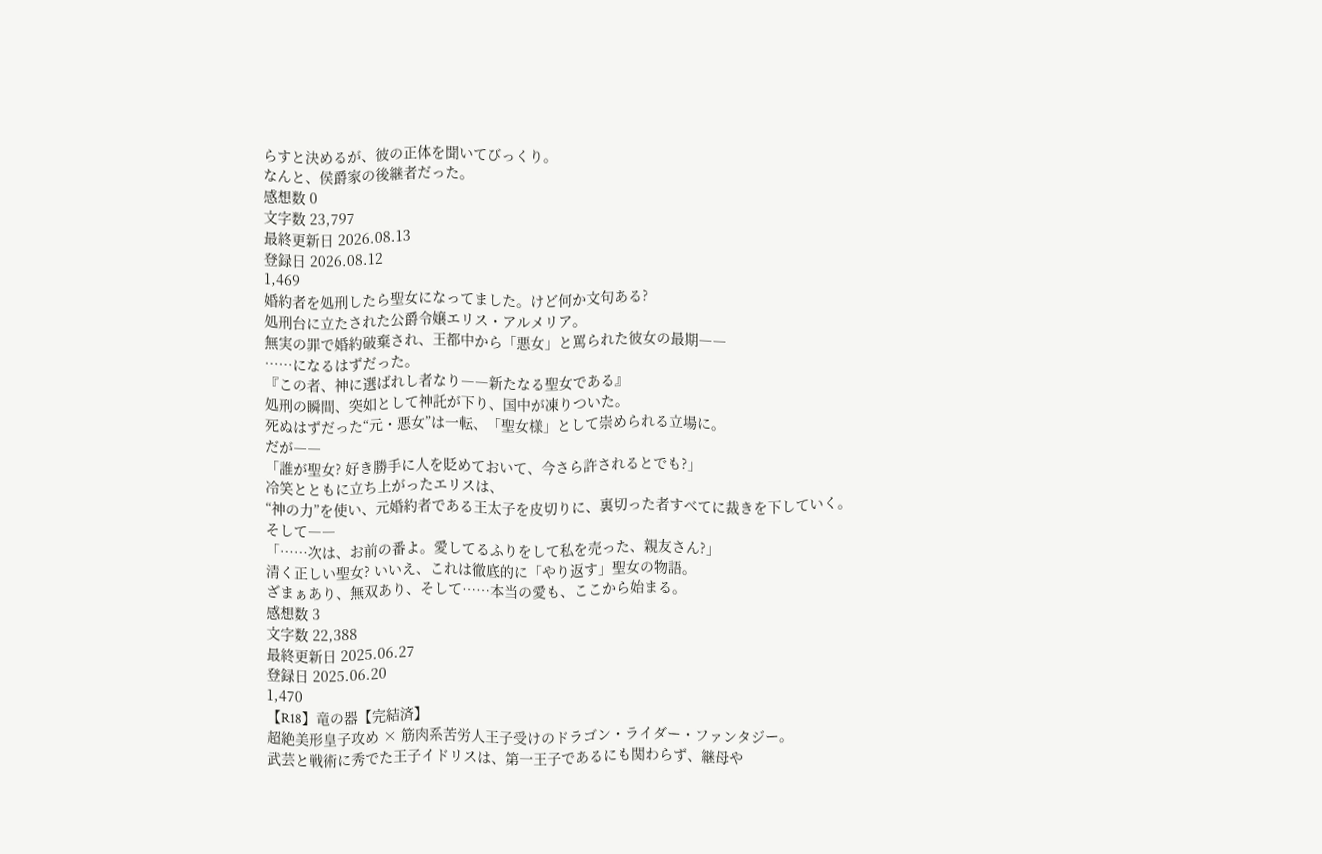らすと決めるが、彼の正体を聞いてびっくり。
なんと、侯爵家の後継者だった。
感想数 0
文字数 23,797
最終更新日 2026.08.13
登録日 2026.08.12
1,469
婚約者を処刑したら聖女になってました。けど何か文句ある?
処刑台に立たされた公爵令嬢エリス・アルメリア。
無実の罪で婚約破棄され、王都中から「悪女」と罵られた彼女の最期――
……になるはずだった。
『この者、神に選ばれし者なり――新たなる聖女である』
処刑の瞬間、突如として神託が下り、国中が凍りついた。
死ぬはずだった“元・悪女”は一転、「聖女様」として崇められる立場に。
だが――
「誰が聖女? 好き勝手に人を貶めておいて、今さら許されるとでも?」
冷笑とともに立ち上がったエリスは、
“神の力”を使い、元婚約者である王太子を皮切りに、裏切った者すべてに裁きを下していく。
そして――
「……次は、お前の番よ。愛してるふりをして私を売った、親友さん?」
清く正しい聖女? いいえ、これは徹底的に「やり返す」聖女の物語。
ざまぁあり、無双あり、そして……本当の愛も、ここから始まる。
感想数 3
文字数 22,388
最終更新日 2025.06.27
登録日 2025.06.20
1,470
【R18】竜の器【完結済】
超絶美形皇子攻め × 筋肉系苦労人王子受けのドラゴン・ライダー・ファンタジー。
武芸と戦術に秀でた王子イドリスは、第一王子であるにも関わらず、継母や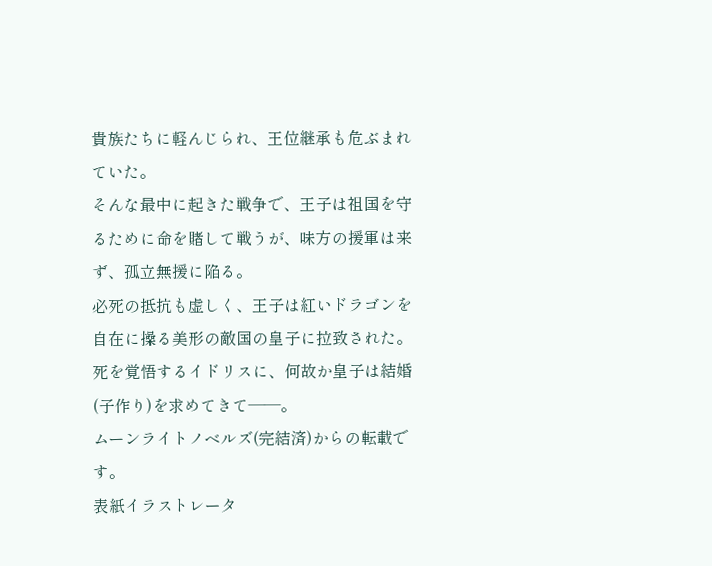貴族たちに軽んじられ、王位継承も危ぶまれていた。
そんな最中に起きた戦争で、王子は祖国を守るために命を賭して戦うが、味方の援軍は来ず、孤立無援に陥る。
必死の抵抗も虚しく、王子は紅いドラゴンを自在に操る美形の敵国の皇子に拉致された。
死を覚悟するイドリスに、何故か皇子は結婚(子作り)を求めてきて――。
ムーンライトノベルズ(完結済)からの転載です。
表紙イラストレータ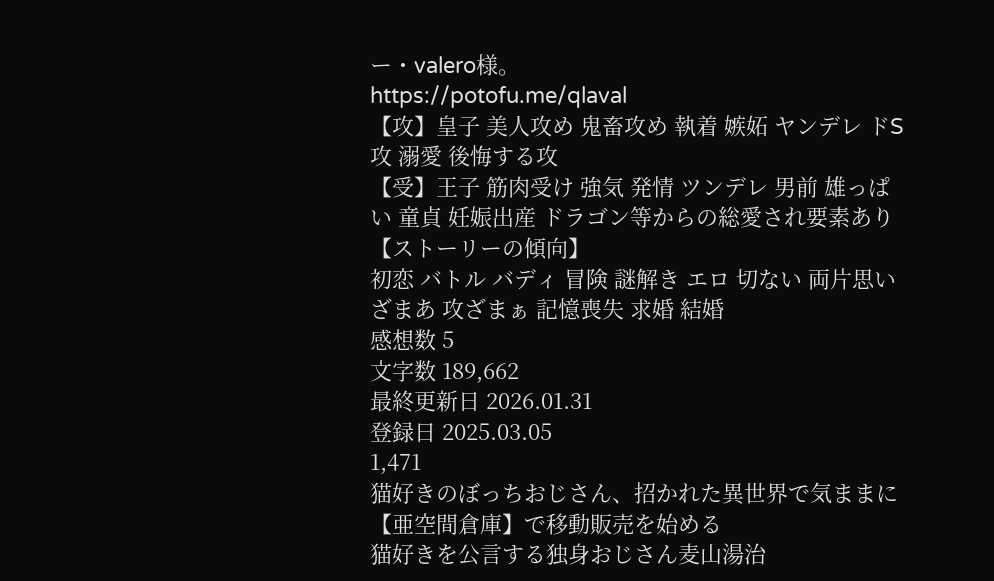ー・valero様。
https://potofu.me/qlaval
【攻】皇子 美人攻め 鬼畜攻め 執着 嫉妬 ヤンデレ ドS攻 溺愛 後悔する攻
【受】王子 筋肉受け 強気 発情 ツンデレ 男前 雄っぱい 童貞 妊娠出産 ドラゴン等からの総愛され要素あり
【ストーリーの傾向】
初恋 バトル バディ 冒険 謎解き エロ 切ない 両片思い ざまあ 攻ざまぁ 記憶喪失 求婚 結婚
感想数 5
文字数 189,662
最終更新日 2026.01.31
登録日 2025.03.05
1,471
猫好きのぼっちおじさん、招かれた異世界で気ままに【亜空間倉庫】で移動販売を始める
猫好きを公言する独身おじさん麦山湯治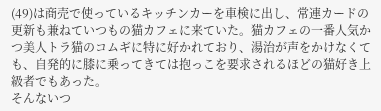(49)は商売で使っているキッチンカーを車検に出し、常連カードの更新も兼ねていつもの猫カフェに来ていた。猫カフェの一番人気かつ美人トラ猫のコムギに特に好かれており、湯治が声をかけなくても、自発的に膝に乗ってきては抱っこを要求されるほどの猫好き上級者でもあった。
そんないつ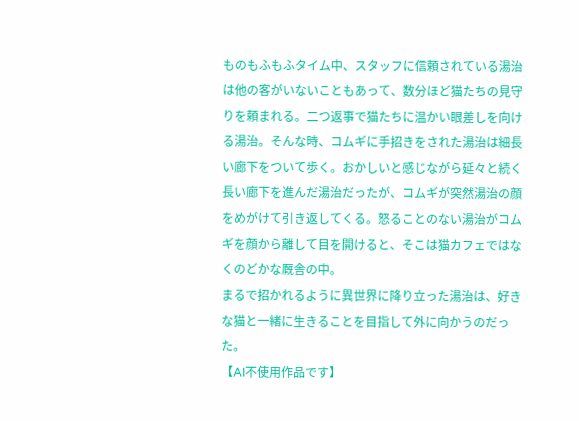ものもふもふタイム中、スタッフに信頼されている湯治は他の客がいないこともあって、数分ほど猫たちの見守りを頼まれる。二つ返事で猫たちに温かい眼差しを向ける湯治。そんな時、コムギに手招きをされた湯治は細長い廊下をついて歩く。おかしいと感じながら延々と続く長い廊下を進んだ湯治だったが、コムギが突然湯治の顔をめがけて引き返してくる。怒ることのない湯治がコムギを顔から離して目を開けると、そこは猫カフェではなくのどかな厩舎の中。
まるで招かれるように異世界に降り立った湯治は、好きな猫と一緒に生きることを目指して外に向かうのだった。
【AI不使用作品です】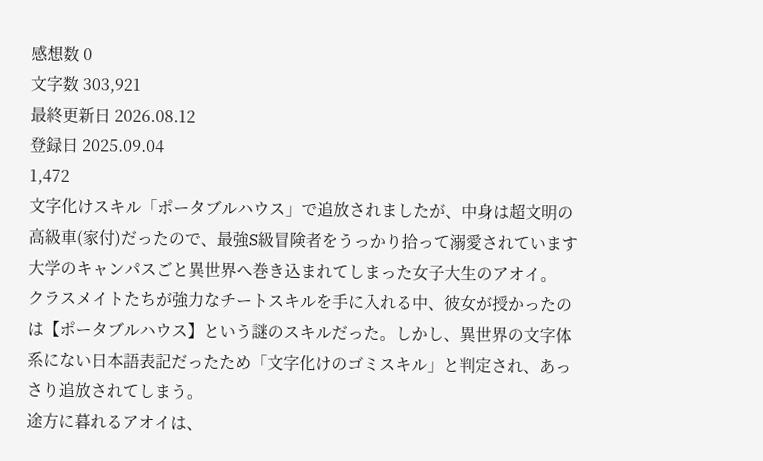感想数 0
文字数 303,921
最終更新日 2026.08.12
登録日 2025.09.04
1,472
文字化けスキル「ポータブルハウス」で追放されましたが、中身は超文明の高級車(家付)だったので、最強S級冒険者をうっかり拾って溺愛されています
大学のキャンパスごと異世界へ巻き込まれてしまった女子大生のアオイ。
クラスメイトたちが強力なチートスキルを手に入れる中、彼女が授かったのは【ポータブルハウス】という謎のスキルだった。しかし、異世界の文字体系にない日本語表記だったため「文字化けのゴミスキル」と判定され、あっさり追放されてしまう。
途方に暮れるアオイは、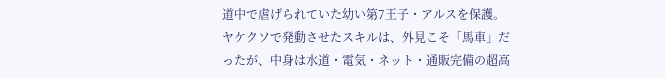道中で虐げられていた幼い第7王子・アルスを保護。ヤケクソで発動させたスキルは、外見こそ「馬車」だったが、中身は水道・電気・ネット・通販完備の超高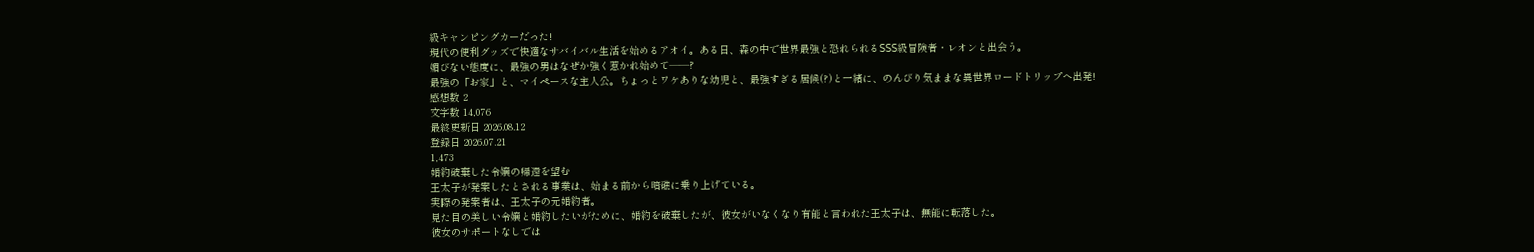級キャンピングカーだった!
現代の便利グッズで快適なサバイバル生活を始めるアオイ。ある日、森の中で世界最強と恐れられるSSS級冒険者・レオンと出会う。
媚びない態度に、最強の男はなぜか強く惹かれ始めて――?
最強の「お家」と、マイペースな主人公。ちょっとワケありな幼児と、最強すぎる居候(?)と一緒に、のんびり気ままな異世界ロードトリップへ出発!
感想数 2
文字数 14,076
最終更新日 2026.08.12
登録日 2026.07.21
1,473
婚約破棄した令嬢の帰還を望む
王太子が発案したとされる事業は、始まる前から暗礁に乗り上げている。
実際の発案者は、王太子の元婚約者。
見た目の美しい令嬢と婚約したいがために、婚約を破棄したが、彼女がいなくなり有能と言われた王太子は、無能に転落した。
彼女のサポートなしでは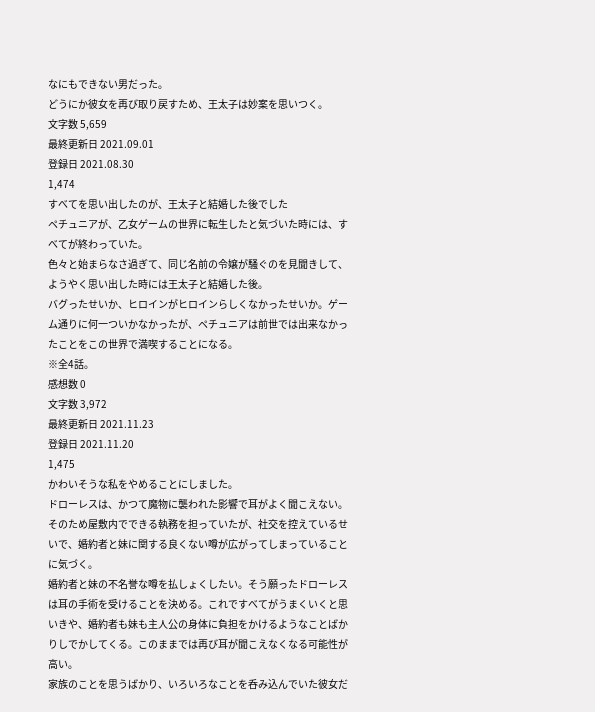なにもできない男だった。
どうにか彼女を再び取り戻すため、王太子は妙案を思いつく。
文字数 5,659
最終更新日 2021.09.01
登録日 2021.08.30
1,474
すべてを思い出したのが、王太子と結婚した後でした
ペチュニアが、乙女ゲームの世界に転生したと気づいた時には、すべてが終わっていた。
色々と始まらなさ過ぎて、同じ名前の令嬢が騒ぐのを見聞きして、ようやく思い出した時には王太子と結婚した後。
バグったせいか、ヒロインがヒロインらしくなかったせいか。ゲーム通りに何一ついかなかったが、ペチュニアは前世では出来なかったことをこの世界で満喫することになる。
※全4話。
感想数 0
文字数 3,972
最終更新日 2021.11.23
登録日 2021.11.20
1,475
かわいそうな私をやめることにしました。
ドローレスは、かつて魔物に襲われた影響で耳がよく聞こえない。そのため屋敷内でできる執務を担っていたが、社交を控えているせいで、婚約者と妹に関する良くない噂が広がってしまっていることに気づく。
婚約者と妹の不名誉な噂を払しょくしたい。そう願ったドローレスは耳の手術を受けることを決める。これですべてがうまくいくと思いきや、婚約者も妹も主人公の身体に負担をかけるようなことばかりしでかしてくる。このままでは再び耳が聞こえなくなる可能性が高い。
家族のことを思うばかり、いろいろなことを呑み込んでいた彼女だ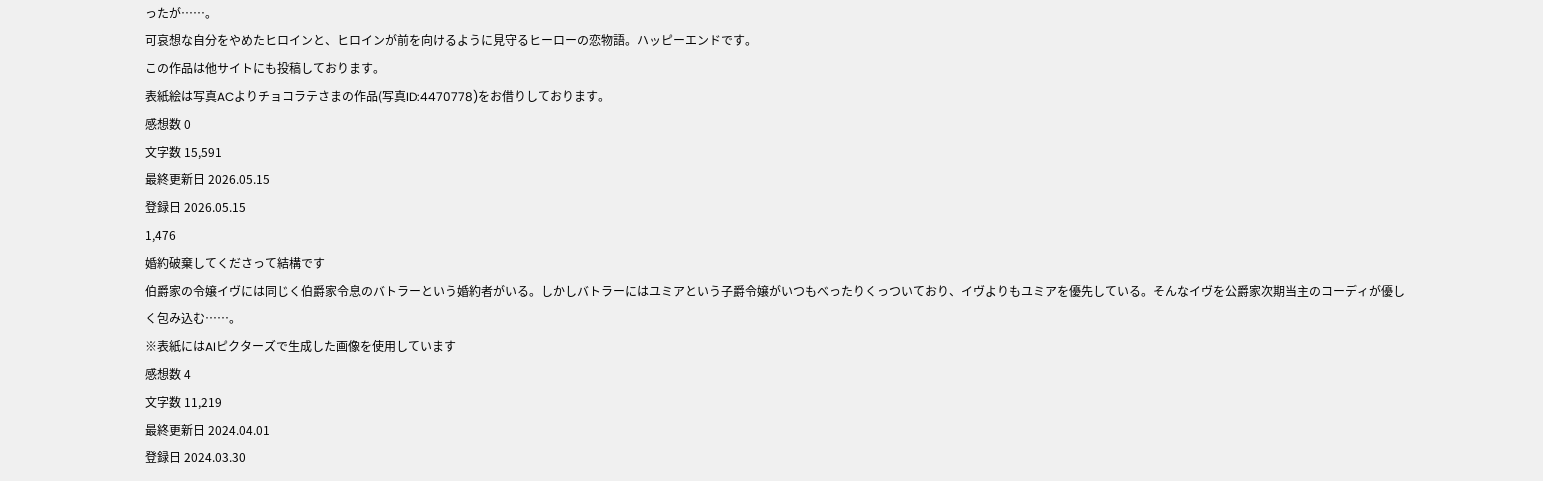ったが……。
可哀想な自分をやめたヒロインと、ヒロインが前を向けるように見守るヒーローの恋物語。ハッピーエンドです。
この作品は他サイトにも投稿しております。
表紙絵は写真ACよりチョコラテさまの作品(写真ID:4470778)をお借りしております。
感想数 0
文字数 15,591
最終更新日 2026.05.15
登録日 2026.05.15
1,476
婚約破棄してくださって結構です
伯爵家の令嬢イヴには同じく伯爵家令息のバトラーという婚約者がいる。しかしバトラーにはユミアという子爵令嬢がいつもべったりくっついており、イヴよりもユミアを優先している。そんなイヴを公爵家次期当主のコーディが優しく包み込む……。
※表紙にはAIピクターズで生成した画像を使用しています
感想数 4
文字数 11,219
最終更新日 2024.04.01
登録日 2024.03.30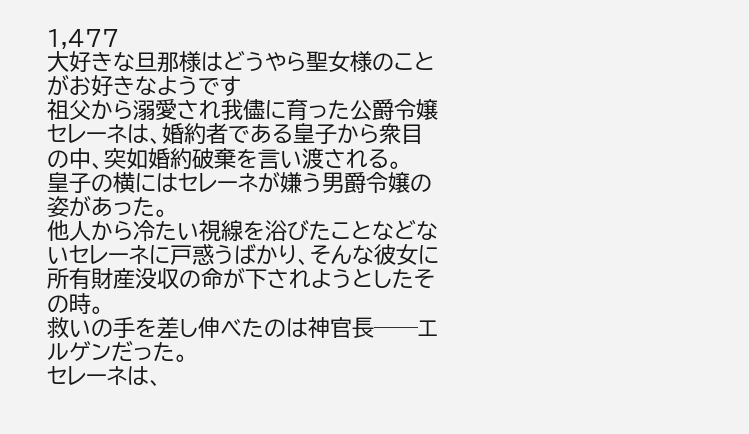1,477
大好きな旦那様はどうやら聖女様のことがお好きなようです
祖父から溺愛され我儘に育った公爵令嬢セレーネは、婚約者である皇子から衆目の中、突如婚約破棄を言い渡される。
皇子の横にはセレーネが嫌う男爵令嬢の姿があった。
他人から冷たい視線を浴びたことなどないセレーネに戸惑うばかり、そんな彼女に所有財産没収の命が下されようとしたその時。
救いの手を差し伸べたのは神官長──エルゲンだった。
セレーネは、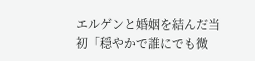エルゲンと婚姻を結んだ当初「穏やかで誰にでも微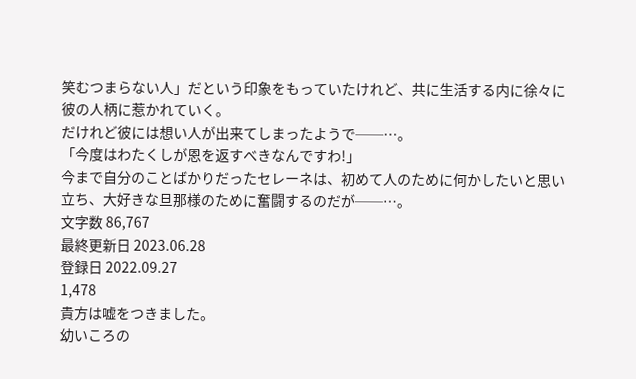笑むつまらない人」だという印象をもっていたけれど、共に生活する内に徐々に彼の人柄に惹かれていく。
だけれど彼には想い人が出来てしまったようで──…。
「今度はわたくしが恩を返すべきなんですわ!」
今まで自分のことばかりだったセレーネは、初めて人のために何かしたいと思い立ち、大好きな旦那様のために奮闘するのだが──…。
文字数 86,767
最終更新日 2023.06.28
登録日 2022.09.27
1,478
貴方は嘘をつきました。
幼いころの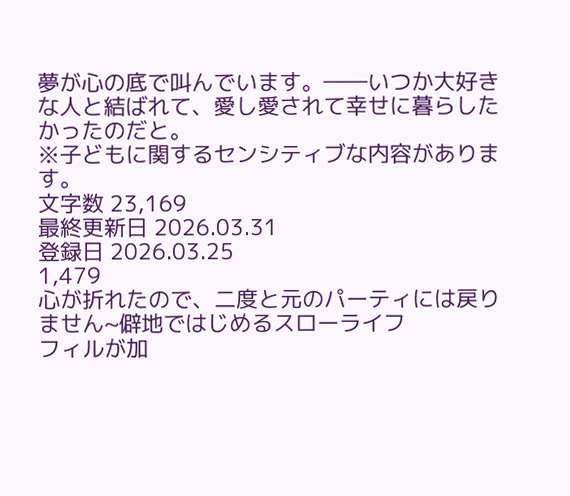夢が心の底で叫んでいます。――いつか大好きな人と結ばれて、愛し愛されて幸せに暮らしたかったのだと。
※子どもに関するセンシティブな内容があります。
文字数 23,169
最終更新日 2026.03.31
登録日 2026.03.25
1,479
心が折れたので、二度と元のパーティには戻りません~僻地ではじめるスローライフ
フィルが加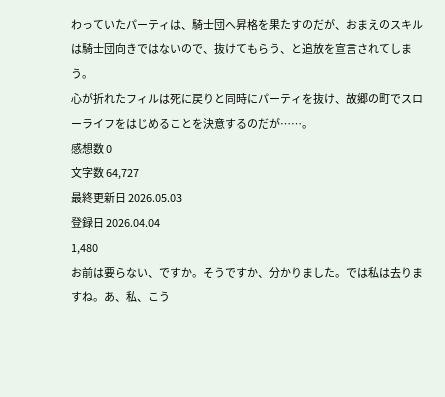わっていたパーティは、騎士団へ昇格を果たすのだが、おまえのスキルは騎士団向きではないので、抜けてもらう、と追放を宣言されてしまう。
心が折れたフィルは死に戻りと同時にパーティを抜け、故郷の町でスローライフをはじめることを決意するのだが……。
感想数 0
文字数 64,727
最終更新日 2026.05.03
登録日 2026.04.04
1,480
お前は要らない、ですか。そうですか、分かりました。では私は去りますね。あ、私、こう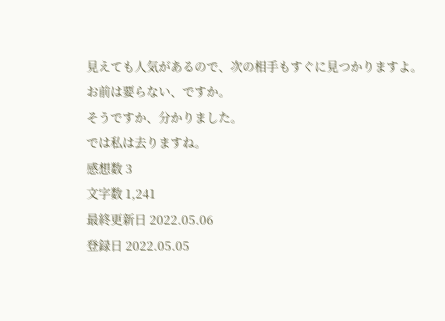見えても人気があるので、次の相手もすぐに見つかりますよ。
お前は要らない、ですか。
そうですか、分かりました。
では私は去りますね。
感想数 3
文字数 1,241
最終更新日 2022.05.06
登録日 2022.05.05